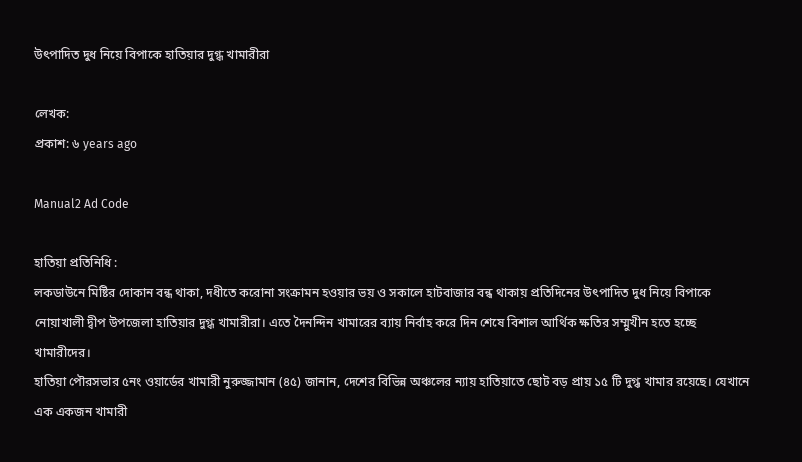উৎপাদিত দুধ নিয়ে বিপাকে হাতিয়ার দুগ্ধ খামারীরা

লেখক:
প্রকাশ: ৬ years ago

Manual2 Ad Code

হাতিয়া প্রতিনিধি :
লকডাউনে মিষ্টির দোকান বন্ধ থাকা, দধীতে করোনা সংক্রামন হওয়ার ভয় ও সকালে হাটবাজার বন্ধ থাকায় প্রতিদিনের উৎপাদিত দুধ নিয়ে বিপাকে নোয়াখালী দ্বীপ উপজেলা হাতিয়ার দুগ্ধ খামারীরা। এতে দৈনন্দিন খামারের ব্যায় নির্বাহ করে দিন শেষে বিশাল আর্থিক ক্ষতির সম্মুখীন হতে হচ্ছে খামারীদের।
হাতিয়া পৌরসভার ৫নং ওয়ার্ডের খামারী নুরুজ্জামান (৪৫) জানান, দেশের বিভিন্ন অঞ্চলের ন্যায় হাতিয়াতে ছোট বড় প্রায় ১৫ টি দুগ্ধ খামার রয়েছে। যেখানে এক একজন খামারী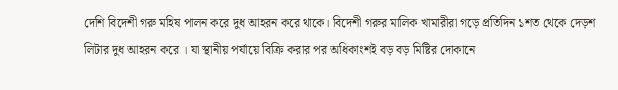দেশি বিদেশী গরু মহিষ পালন করে দুধ আহরন করে থাকে। বিদেশী গরুর মালিক খামারীরা গড়ে প্রতিদিন ১শত থেকে দেড়শ লিটার দুধ আহরন করে । যা স্থানীয় পর্যায়ে বিক্রি করার পর অধিকাংশই বড় বড় মিষ্টির দোকানে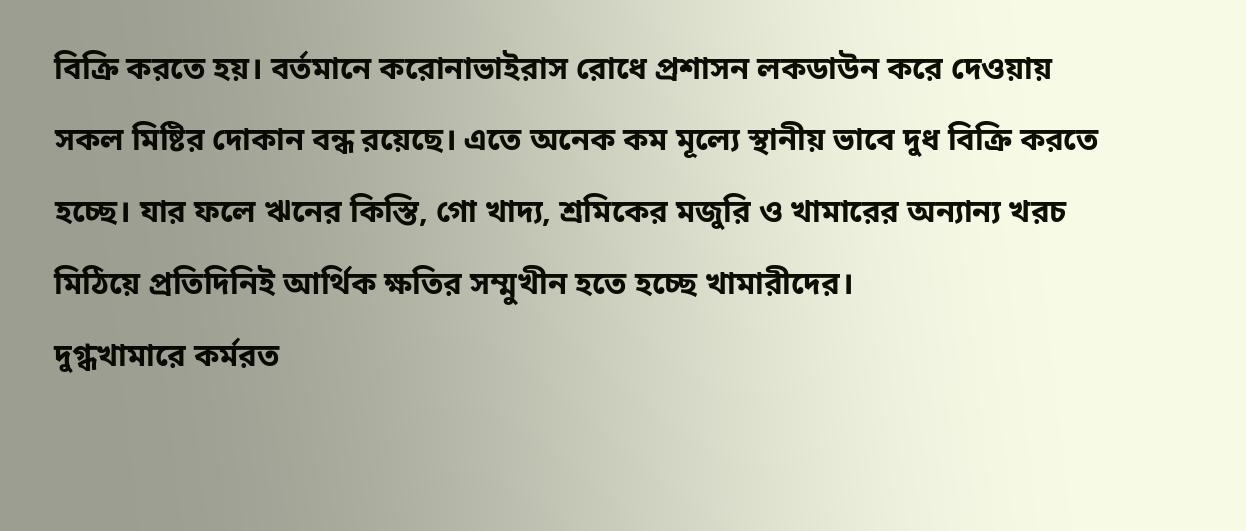বিক্রি করতে হয়। বর্তমানে করোনাভাইরাস রোধে প্রশাসন লকডাউন করে দেওয়ায় সকল মিষ্টির দোকান বন্ধ রয়েছে। এতে অনেক কম মূল্যে স্থানীয় ভাবে দুধ বিক্রি করতে হচ্ছে। যার ফলে ঋনের কিস্তি, গো খাদ্য, শ্রমিকের মজুরি ও খামারের অন্যান্য খরচ মিঠিয়ে প্রতিদিনিই আর্থিক ক্ষতির সম্মুখীন হতে হচ্ছে খামারীদের।
দুগ্ধখামারে কর্মরত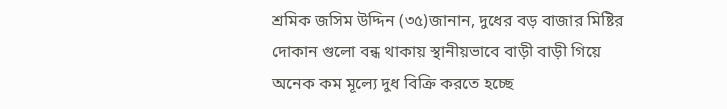শ্রমিক জসিম উদ্দিন (৩৫)জানান, দুধের বড় বাজার মিষ্টির দোকান গুলো বন্ধ থাকায় স্থানীয়ভাবে বাড়ী বাড়ী গিয়ে অনেক কম মূল্যে দুধ বিক্রি করতে হচ্ছে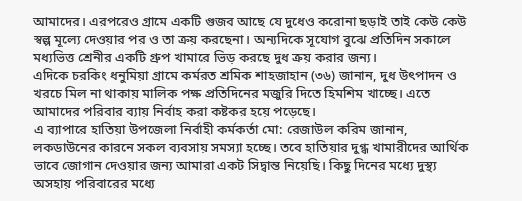আমাদের। এরপরেও গ্রামে একটি গুজব আছে যে দুধেও করোনা ছড়াই তাই কেউ কেউ স্বল্প মূল্যে দেওয়ার পর ও তা ক্রয় করছেনা। অন্যদিকে সূযোগ বুঝে প্রতিদিন সকালে মধ্যভিত্ত শ্রেনীর একটি গ্রুপ খামারে ভিড় করছে দুধ ক্রয় করার জন্য।
এদিকে চরকিং ধনুমিয়া গ্রামে কর্মরত শ্রমিক শাহজাহান (৩৬) জানান, দুধ উৎপাদন ও খরচে মিল না থাকায় মালিক পক্ষ প্রতিদিনের মজুরি দিতে হিমশিম খাচ্ছে। এতে আমাদের পরিবার ব্যায় নির্বাহ করা কষ্টকর হয়ে পড়েছে।
এ ব্যাপারে হাতিয়া উপজেলা নির্বাহী কর্মকর্তা মো: রেজাউল করিম জানান, লকডাউনের কারনে সকল ব্যবসায় সমস্যা হচ্ছে। তবে হাতিয়ার দুগ্ধ খামারীদের আর্থিক ভাবে জোগান দেওয়ার জন্য আমারা একট সিদ্বান্ত নিয়েছি। কিছু দিনের মধ্যে দুস্থ্য অসহায় পরিবারের মধ্যে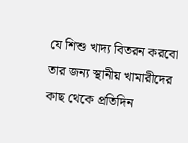যে শিশু খাদ্য বিতরন করবো তার জন্য স্থানীয় খামারীদের কাছ থেকে প্রতিদিন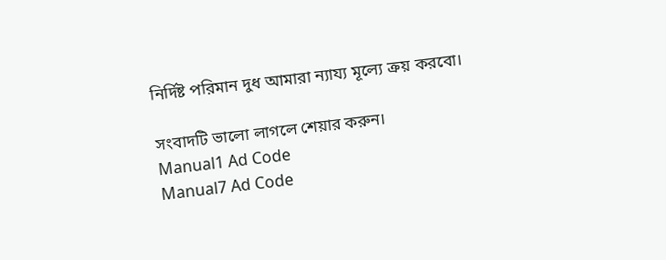নির্দিষ্ট পরিমান দুধ আমারা ন্যায্য মূল্যে ক্রয় করবো।

সংবাদটি ভালো লাগলে শেয়ার করুন।
Manual1 Ad Code
Manual7 Ad Code